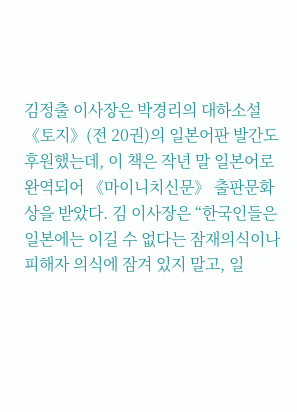김정출 이사장은 박경리의 대하소설 《토지》(전 20권)의 일본어판 발간도 후원했는데, 이 책은 작년 말 일본어로 완역되어 《마이니치신문》 출판문화상을 받았다. 김 이사장은 “한국인들은 일본에는 이길 수 없다는 잠재의식이나 피해자 의식에 잠겨 있지 말고, 일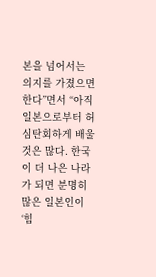본을 넘어서는 의지를 가졌으면 한다”면서 “아직 일본으로부터 허심탄회하게 배울 것은 많다. 한국이 더 나은 나라가 되면 분명히 많은 일본인이 ‘힘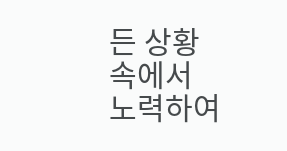든 상황 속에서 노력하여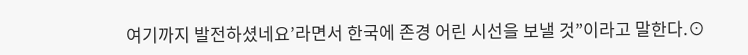여기까지 발전하셨네요’라면서 한국에 존경 어린 시선을 보낼 것”이라고 말한다.⊙